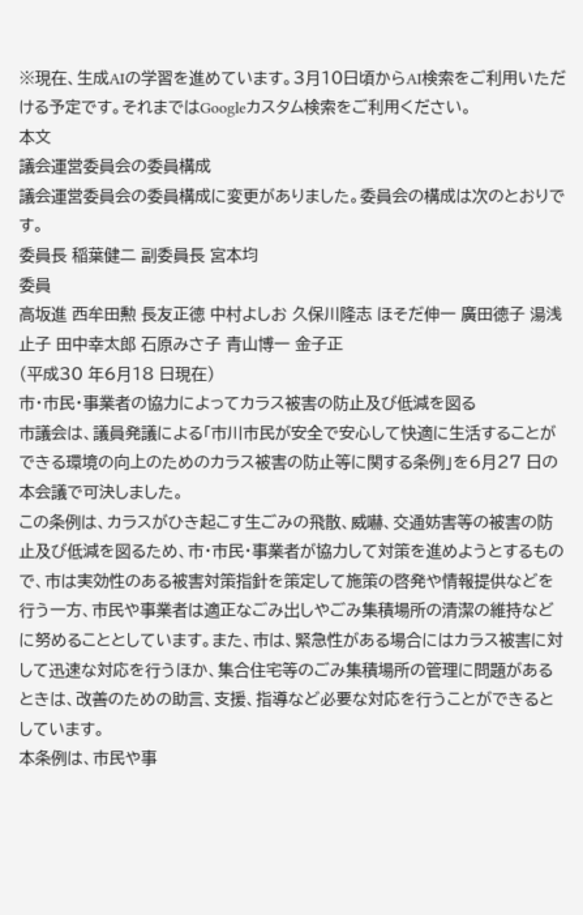※現在、生成AIの学習を進めています。3月10日頃からAI検索をご利用いただける予定です。それまではGoogleカスタム検索をご利用ください。
本文
議会運営委員会の委員構成
議会運営委員会の委員構成に変更がありました。委員会の構成は次のとおりです。
委員長 稲葉健二 副委員長 宮本均
委員
高坂進 西牟田勲 長友正徳 中村よしお 久保川隆志 ほそだ伸一 廣田徳子 湯浅止子 田中幸太郎 石原みさ子 青山博一 金子正
(平成30 年6月18 日現在)
市・市民・事業者の協力によってカラス被害の防止及び低減を図る
市議会は、議員発議による「市川市民が安全で安心して快適に生活することができる環境の向上のためのカラス被害の防止等に関する条例」を6月27 日の本会議で可決しました。
この条例は、カラスがひき起こす生ごみの飛散、威嚇、交通妨害等の被害の防止及び低減を図るため、市・市民・事業者が協力して対策を進めようとするもので、市は実効性のある被害対策指針を策定して施策の啓発や情報提供などを行う一方、市民や事業者は適正なごみ出しやごみ集積場所の清潔の維持などに努めることとしています。また、市は、緊急性がある場合にはカラス被害に対して迅速な対応を行うほか、集合住宅等のごみ集積場所の管理に問題があるときは、改善のための助言、支援、指導など必要な対応を行うことができるとしています。
本条例は、市民や事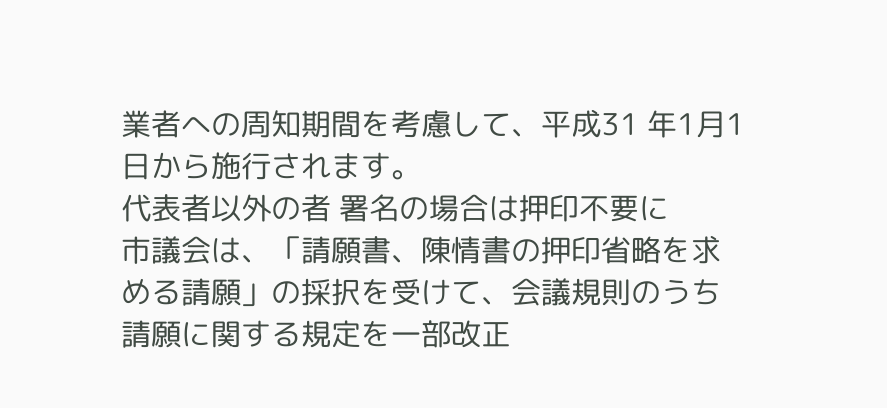業者への周知期間を考慮して、平成31 年1月1日から施行されます。
代表者以外の者 署名の場合は押印不要に
市議会は、「請願書、陳情書の押印省略を求める請願」の採択を受けて、会議規則のうち請願に関する規定を一部改正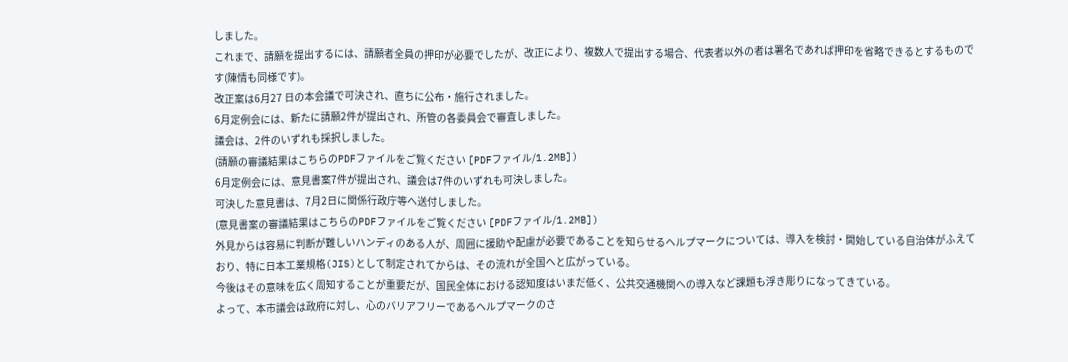しました。
これまで、請願を提出するには、請願者全員の押印が必要でしたが、改正により、複数人で提出する場合、代表者以外の者は署名であれば押印を省略できるとするものです(陳情も同様です)。
改正案は6月27 日の本会議で可決され、直ちに公布・施行されました。
6月定例会には、新たに請願2件が提出され、所管の各委員会で審査しました。
議会は、2件のいずれも採択しました。
(請願の審議結果はこちらのPDFファイルをご覧ください [PDFファイル/1.2MB])
6月定例会には、意見書案7件が提出され、議会は7件のいずれも可決しました。
可決した意見書は、7月2日に関係行政庁等へ送付しました。
(意見書案の審議結果はこちらのPDFファイルをご覧ください [PDFファイル/1.2MB])
外見からは容易に判断が難しいハンディのある人が、周囲に援助や配慮が必要であることを知らせるヘルプマークについては、導入を検討・開始している自治体がふえており、特に日本工業規格(JIS)として制定されてからは、その流れが全国へと広がっている。
今後はその意味を広く周知することが重要だが、国民全体における認知度はいまだ低く、公共交通機関への導入など課題も浮き彫りになってきている。
よって、本市議会は政府に対し、心のバリアフリーであるヘルプマークのさ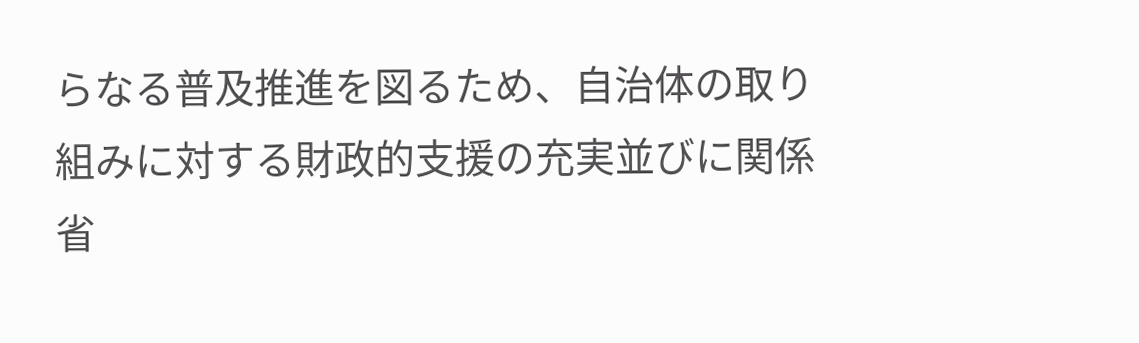らなる普及推進を図るため、自治体の取り組みに対する財政的支援の充実並びに関係省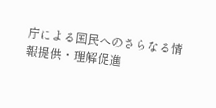庁による国民へのさらなる情報提供・理解促進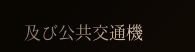及び公共交通機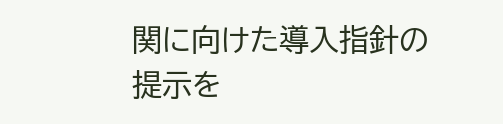関に向けた導入指針の提示を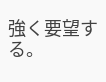強く要望する。